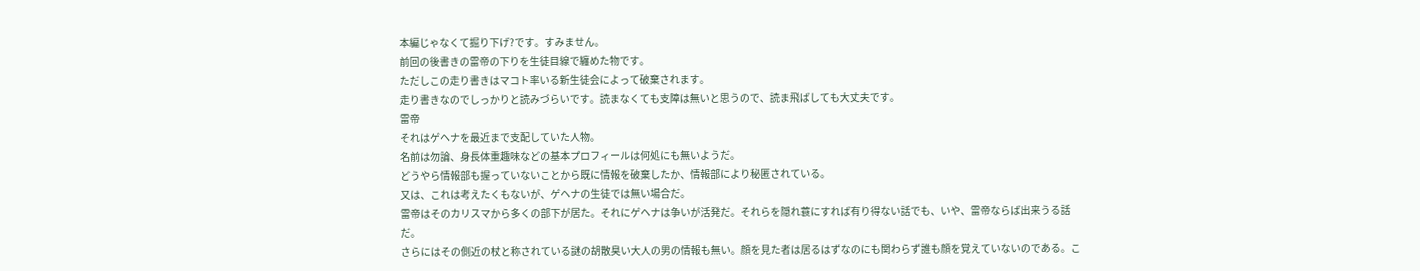本編じゃなくて掘り下げ?です。すみません。
前回の後書きの雷帝の下りを生徒目線で纏めた物です。
ただしこの走り書きはマコト率いる新生徒会によって破棄されます。
走り書きなのでしっかりと読みづらいです。読まなくても支障は無いと思うので、読ま飛ばしても大丈夫です。
雷帝
それはゲヘナを最近まで支配していた人物。
名前は勿論、身長体重趣味などの基本プロフィールは何処にも無いようだ。
どうやら情報部も握っていないことから既に情報を破棄したか、情報部により秘匿されている。
又は、これは考えたくもないが、ゲヘナの生徒では無い場合だ。
雷帝はそのカリスマから多くの部下が居た。それにゲヘナは争いが活発だ。それらを隠れ蓑にすれば有り得ない話でも、いや、雷帝ならば出来うる話だ。
さらにはその側近の杖と称されている謎の胡散臭い大人の男の情報も無い。顔を見た者は居るはずなのにも関わらず誰も顔を覚えていないのである。こ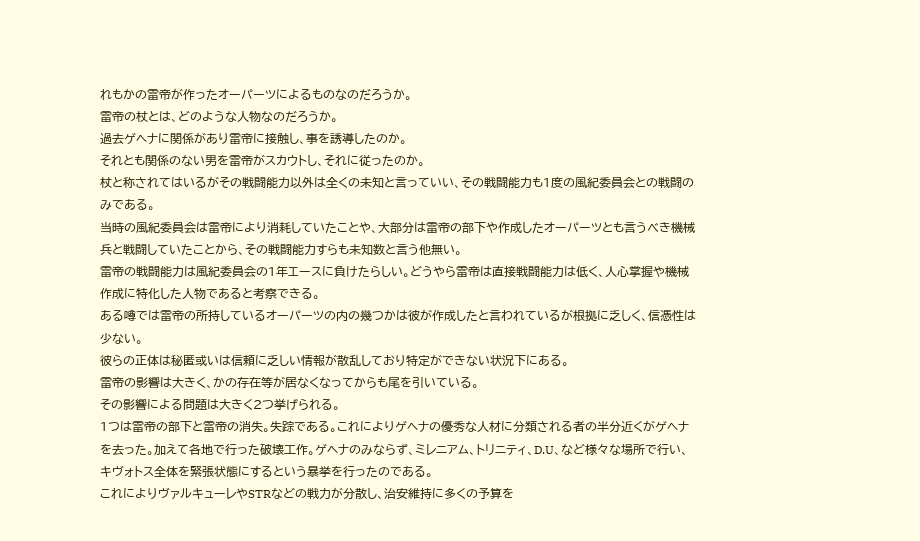れもかの雷帝が作ったオーパーツによるものなのだろうか。
雷帝の杖とは、どのような人物なのだろうか。
過去ゲヘナに関係があり雷帝に接触し、事を誘導したのか。
それとも関係のない男を雷帝がスカウトし、それに従ったのか。
杖と称されてはいるがその戦闘能力以外は全くの未知と言っていい、その戦闘能力も1度の風紀委員会との戦闘のみである。
当時の風紀委員会は雷帝により消耗していたことや、大部分は雷帝の部下や作成したオーパーツとも言うべき機械兵と戦闘していたことから、その戦闘能力すらも未知数と言う他無い。
雷帝の戦闘能力は風紀委員会の1年エースに負けたらしい。どうやら雷帝は直接戦闘能力は低く、人心掌握や機械作成に特化した人物であると考察できる。
ある噂では雷帝の所持しているオーパーツの内の幾つかは彼が作成したと言われているが根拠に乏しく、信憑性は少ない。
彼らの正体は秘匿或いは信頼に乏しい情報が散乱しており特定ができない状況下にある。
雷帝の影響は大きく、かの存在等が居なくなってからも尾を引いている。
その影響による問題は大きく2つ挙げられる。
1つは雷帝の部下と雷帝の消失。失踪である。これによりゲヘナの優秀な人材に分類される者の半分近くがゲヘナを去った。加えて各地で行った破壊工作。ゲヘナのみならず、ミレニアム、トリニティ、D.U、など様々な場所で行い、キヴォトス全体を緊張状態にするという暴挙を行ったのである。
これによりヴァルキューレやSTRなどの戦力が分散し、治安維持に多くの予算を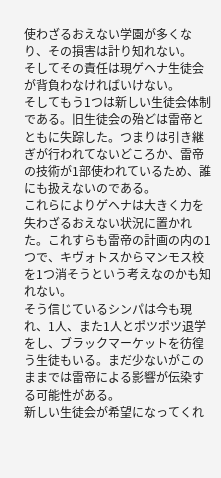使わざるおえない学園が多くなり、その損害は計り知れない。
そしてその責任は現ゲヘナ生徒会が背負わなければいけない。
そしてもう1つは新しい生徒会体制である。旧生徒会の殆どは雷帝とともに失踪した。つまりは引き継ぎが行われてないどころか、雷帝の技術が1部使われているため、誰にも扱えないのである。
これらによりゲヘナは大きく力を失わざるおえない状況に置かれた。これすらも雷帝の計画の内の1つで、キヴォトスからマンモス校を1つ消そうという考えなのかも知れない。
そう信じているシンパは今も現れ、1人、また1人とポツポツ退学をし、ブラックマーケットを彷徨う生徒もいる。まだ少ないがこのままでは雷帝による影響が伝染する可能性がある。
新しい生徒会が希望になってくれ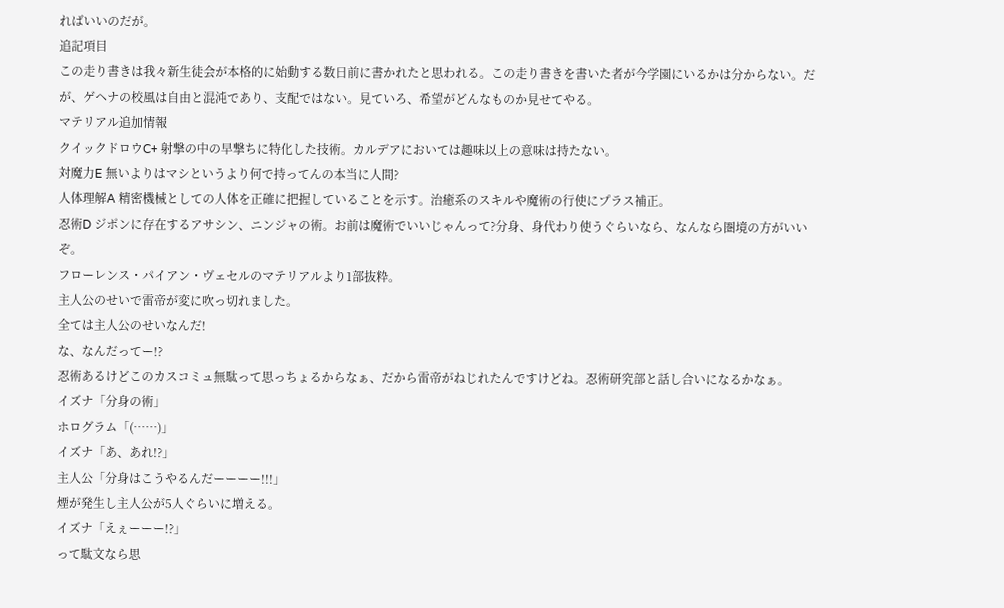ればいいのだが。
追記項目
この走り書きは我々新生徒会が本格的に始動する数日前に書かれたと思われる。この走り書きを書いた者が今学園にいるかは分からない。だが、ゲヘナの校風は自由と混沌であり、支配ではない。見ていろ、希望がどんなものか見せてやる。
マテリアル追加情報
クイックドロウC+ 射撃の中の早撃ちに特化した技術。カルデアにおいては趣味以上の意味は持たない。
対魔力E 無いよりはマシというより何で持ってんの本当に人間?
人体理解A 精密機械としての人体を正確に把握していることを示す。治癒系のスキルや魔術の行使にプラス補正。
忍術D ジポンに存在するアサシン、ニンジャの術。お前は魔術でいいじゃんって?分身、身代わり使うぐらいなら、なんなら圏境の方がいいぞ。
フローレンス・パイアン・ヴェセルのマテリアルより1部抜粋。
主人公のせいで雷帝が変に吹っ切れました。
全ては主人公のせいなんだ!
な、なんだってー!?
忍術あるけどこのカスコミュ無駄って思っちょるからなぁ、だから雷帝がねじれたんですけどね。忍術研究部と話し合いになるかなぁ。
イズナ「分身の術」
ホログラム「(……)」
イズナ「あ、あれ!?」
主人公「分身はこうやるんだーーーー!!!」
煙が発生し主人公が5人ぐらいに増える。
イズナ「えぇーーー!?」
って駄文なら思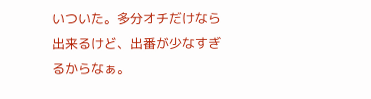いついた。多分オチだけなら出来るけど、出番が少なすぎるからなぁ。